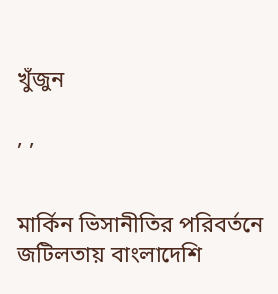খুঁজুন

, ,


মার্কিন ভিসানীতির পরিবর্তনে জটিলতায় বাংলাদেশি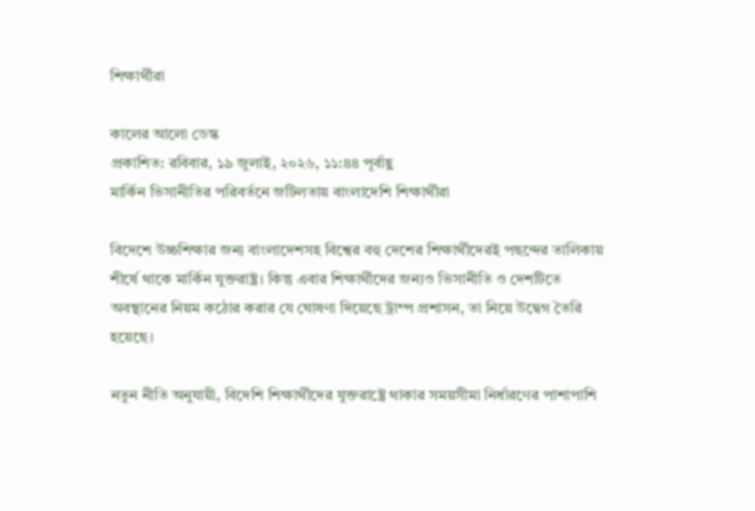শিক্ষার্থীরা

কালের আলো ডেস্ক
প্রকাশিত: রবিবার, ১৯ জুলাই, ২০২৬, ১১:৪৪ পূর্বাহ্ণ
মার্কিন ভিসানীতির পরিবর্তনে জটিলতায় বাংলাদেশি শিক্ষার্থীরা

বিদেশে উচ্চশিক্ষার জন্য বাংলাদেশসহ বিশ্বের বহু দেশের শিক্ষার্থীদেরই পছন্দের তালিকায় শীর্ষে থাকে মার্কিন যুক্তরাষ্ট্র। কিন্তু এবার শিক্ষার্থীদের জন্যও ভিসানীতি ও দেশটিতে অবস্থানের নিয়ম কঠোর করার যে ঘোষণা দিয়েছে ট্রাম্প প্রশাসন, তা নিয়ে উদ্বেগ তৈরি হয়েছে।

নতুন নীতি অনুযায়ী, বিদেশি শিক্ষার্থীদের যুক্তরাষ্ট্রে থাকার সময়সীমা নির্ধারণের পাশাপাশি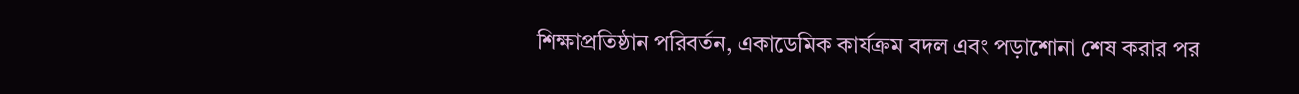শিক্ষাপ্রতিষ্ঠান পরিবর্তন, একাডেমিক কার্যক্রম বদল এবং পড়াশোনা শেষ করার পর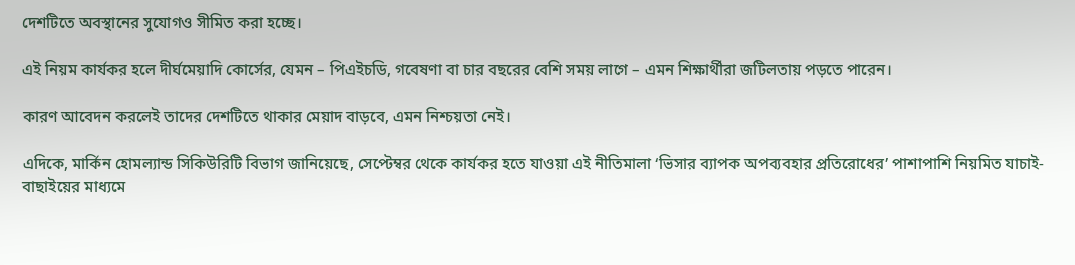দেশটিতে অবস্থানের সুযোগও সীমিত করা হচ্ছে।

এই নিয়ম কার্যকর হলে দীর্ঘমেয়াদি কোর্সের, যেমন – পিএইচডি, গবেষণা বা চার বছরের বেশি সময় লাগে – এমন শিক্ষার্থীরা জটিলতায় পড়তে পারেন।

কারণ আবেদন করলেই তাদের দেশটিতে থাকার মেয়াদ বাড়বে, এমন নিশ্চয়তা নেই।

এদিকে, মার্কিন হোমল্যান্ড সিকিউরিটি বিভাগ জানিয়েছে, সেপ্টেম্বর থেকে কার্যকর হতে যাওয়া এই নীতিমালা ‘ভিসার ব্যাপক অপব্যবহার প্রতিরোধের’ পাশাপাশি নিয়মিত যাচাই-বাছাইয়ের মাধ্যমে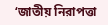‘জাতীয় নিরাপত্তা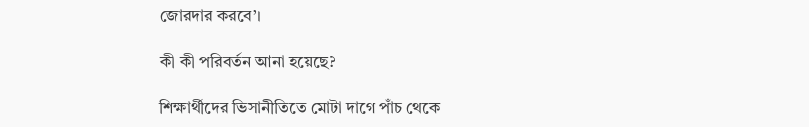জোরদার করবে’।

কী কী পরিবর্তন আনা হয়েছে?

শিক্ষার্থীদের ভিসানীতিতে মোটা দাগে পাঁচ থেকে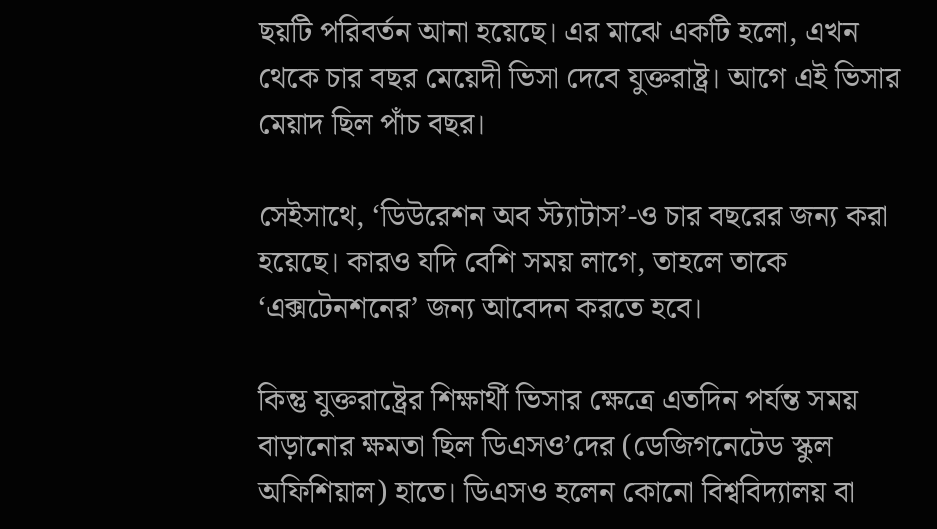ছয়টি পরিবর্তন আনা হয়েছে। এর মাঝে একটি হলো, এখন থেকে চার বছর মেয়েদী ভিসা দেবে যুক্তরাষ্ট্র। আগে এই ভিসার মেয়াদ ছিল পাঁচ বছর।

সেইসাথে, ‘ডিউরেশন অব স্ট্যাটাস’-ও চার বছরের জন্য করা হয়েছে। কারও যদি বেশি সময় লাগে, তাহলে তাকে ‘এক্সটেনশনের’ জন্য আবেদন করতে হবে।

কিন্তু যুক্তরাষ্ট্রের শিক্ষার্থী ভিসার ক্ষেত্রে এতদিন পর্যন্ত সময় বাড়ানোর ক্ষমতা ছিল ডিএসও’দের (ডেজিগনেটেড স্কুল অফিশিয়াল) হাতে। ডিএসও হলেন কোনো বিশ্ববিদ্যালয় বা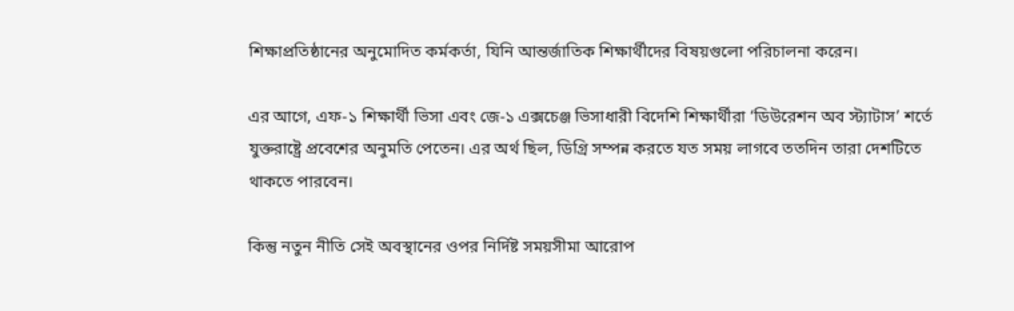শিক্ষাপ্রতিষ্ঠানের অনুমোদিত কর্মকর্তা, যিনি আন্তর্জাতিক শিক্ষার্থীদের বিষয়গুলো পরিচালনা করেন।

এর আগে, এফ-১ শিক্ষার্থী ভিসা এবং জে-১ এক্সচেঞ্জ ভিসাধারী বিদেশি শিক্ষার্থীরা ‘ডিউরেশন অব স্ট্যাটাস’ শর্তে যুক্তরাষ্ট্রে প্রবেশের অনুমতি পেতেন। এর অর্থ ছিল, ডিগ্রি সম্পন্ন করতে যত সময় লাগবে ততদিন তারা দেশটিতে থাকতে পারবেন।

কিন্তু নতুন নীতি সেই অবস্থানের ওপর নির্দিষ্ট সময়সীমা আরোপ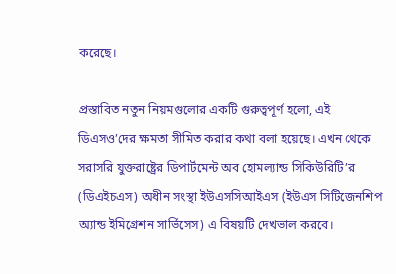করেছে।

প্রস্তাবিত নতুন নিয়মগুলোর একটি গুরুত্বপূর্ণ হলো, এই ডিএসও’দের ক্ষমতা সীমিত করার কথা বলা হয়েছে। এখন থেকে সরাসরি যুক্তরাষ্ট্রের ডিপার্টমেন্ট অব হোমল্যান্ড সিকিউরিটি’র (ডিএইচএস) অধীন সংস্থা ইউএসসিআইএস (ইউএস সিটিজেনশিপ অ্যান্ড ইমিগ্রেশন সার্ভিসেস) এ বিষয়টি দেখভাল করবে।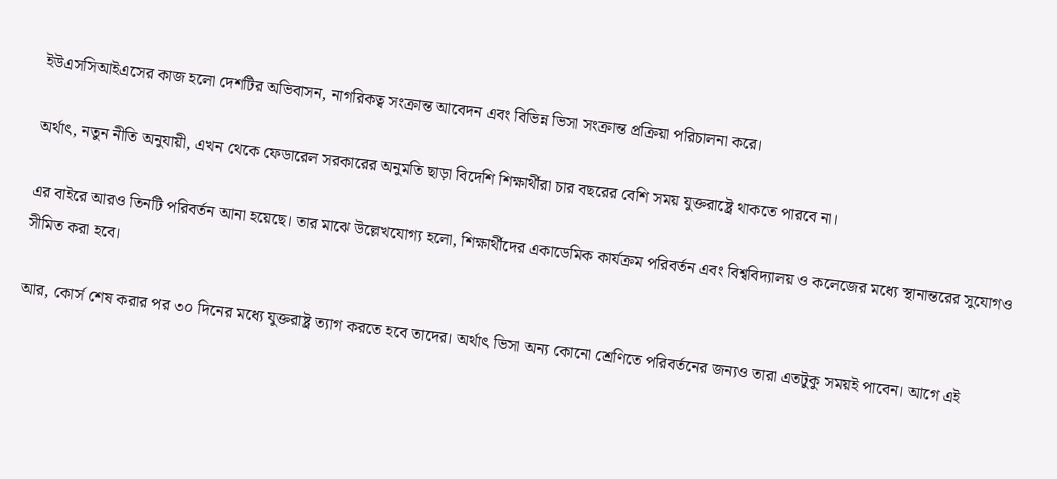ইউএসসিআইএসের কাজ হলো দেশটির অভিবাসন, নাগরিকত্ব সংক্রান্ত আবেদন এবং বিভিন্ন ভিসা সংক্রান্ত প্রক্রিয়া পরিচালনা করে।

অর্থাৎ, নতুন নীতি অনুযায়ী, এখন থেকে ফেডারেল সরকারের অনুমতি ছাড়া বিদেশি শিক্ষার্থীরা চার বছরের বেশি সময় যুক্তরাষ্ট্রে থাকতে পারবে না।

এর বাইরে আরও তিনটি পরিবর্তন আনা হয়েছে। তার মাঝে উল্লেখযোগ্য হলো, শিক্ষার্থীদের একাডেমিক কার্যক্রম পরিবর্তন এবং বিশ্ববিদ্যালয় ও কলেজের মধ্যে স্থানান্তরের সুযোগও সীমিত করা হবে।

আর, কোর্স শেষ করার পর ৩০ দিনের মধ্যে যুক্তরাষ্ট্র ত্যাগ করতে হবে তাদের। অর্থাৎ ভিসা অন্য কোনো শ্রেণিতে পরিবর্তনের জন্যও তারা এতটুকু সময়ই পাবেন। আগে এই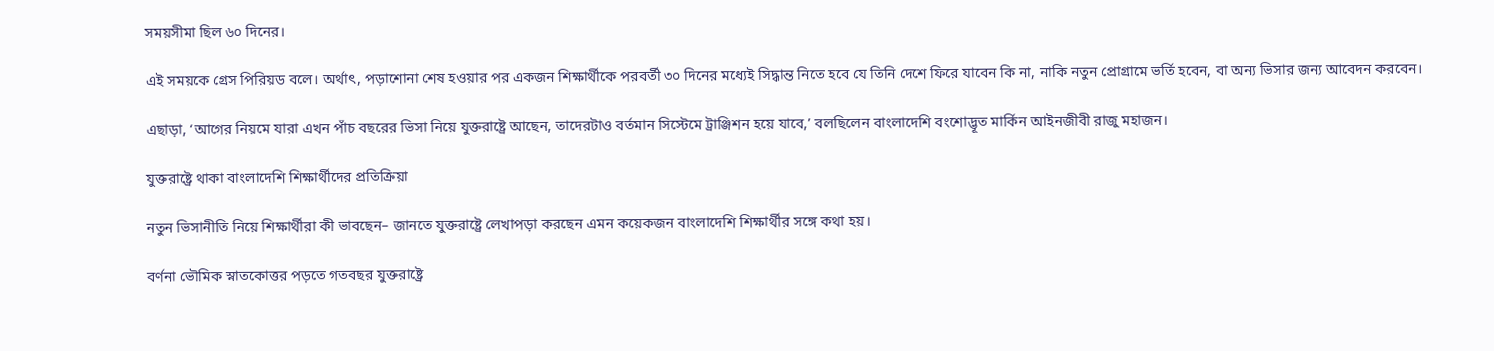সময়সীমা ছিল ৬০ দিনের।

এই সময়কে গ্রেস পিরিয়ড বলে। অর্থাৎ, পড়াশোনা শেষ হওয়ার পর একজন শিক্ষার্থীকে পরবর্তী ৩০ দিনের মধ্যেই সিদ্ধান্ত নিতে হবে যে তিনি দেশে ফিরে যাবেন কি না, নাকি নতুন প্রোগ্রামে ভর্তি হবেন, বা অন্য ভিসার জন্য আবেদন করবেন।

এছাড়া, ‘আগের নিয়মে যারা এখন পাঁচ বছরের ভিসা নিয়ে যুক্তরাষ্ট্রে আছেন, তাদেরটাও বর্তমান সিস্টেমে ট্রাঞ্জিশন হয়ে যাবে,’ বলছিলেন বাংলাদেশি বংশোদ্ভূত মার্কিন আইনজীবী রাজু মহাজন।

যুক্তরাষ্ট্রে থাকা বাংলাদেশি শিক্ষার্থীদের প্রতিক্রিয়া

নতুন ভিসানীতি নিয়ে শিক্ষার্থীরা কী ভাবছেন– জানতে যুক্তরাষ্ট্রে লেখাপড়া করছেন এমন কয়েকজন বাংলাদেশি শিক্ষার্থীর সঙ্গে কথা হয়।

বর্ণনা ভৌমিক স্নাতকোত্তর পড়তে গতবছর যুক্তরাষ্ট্রে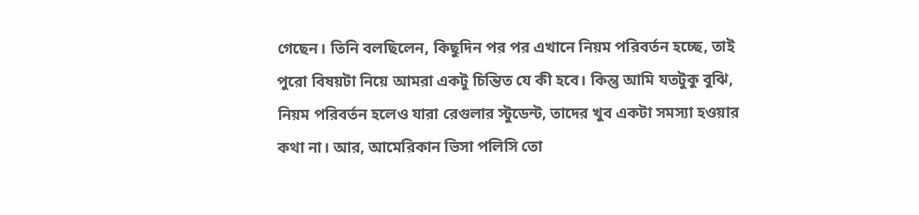গেছেন। তিনি বলছিলেন, কিছুদিন পর পর এখানে নিয়ম পরিবর্তন হচ্ছে, তাই পুরো বিষয়টা নিয়ে আমরা একটু চিন্তিত যে কী হবে। কিন্তু আমি যতটুকু বুঝি, নিয়ম পরিবর্তন হলেও যারা রেগুলার স্টুডেন্ট, তাদের খুব একটা সমস্যা হওয়ার কথা না। আর, আমেরিকান ভিসা পলিসি তো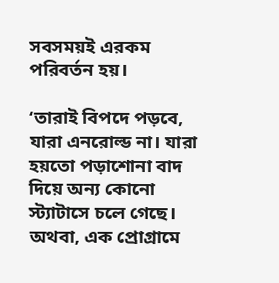সবসময়ই এরকম পরিবর্তন হয়।

‘তারাই বিপদে পড়বে, যারা এনরোল্ড না। যারা হয়তো পড়াশোনা বাদ দিয়ে অন্য কোনো স্ট্যাটাসে চলে গেছে। অথবা, এক প্রোগ্রামে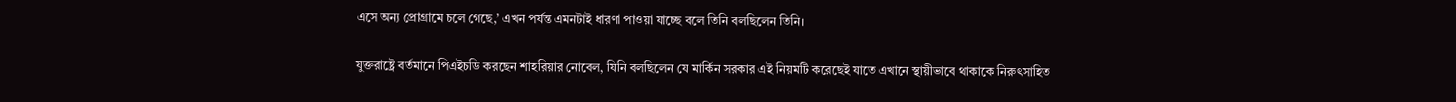এসে অন্য প্রোগ্রামে চলে গেছে,’ এখন পর্যন্ত এমনটাই ধারণা পাওয়া যাচ্ছে বলে তিনি বলছিলেন তিনি।

যুক্তরাষ্ট্রে বর্তমানে পিএইচডি করছেন শাহরিয়ার নোবেল, যিনি বলছিলেন যে মার্কিন সরকার এই নিয়মটি করেছেই যাতে এখানে স্থায়ীভাবে থাকাকে নিরুৎসাহিত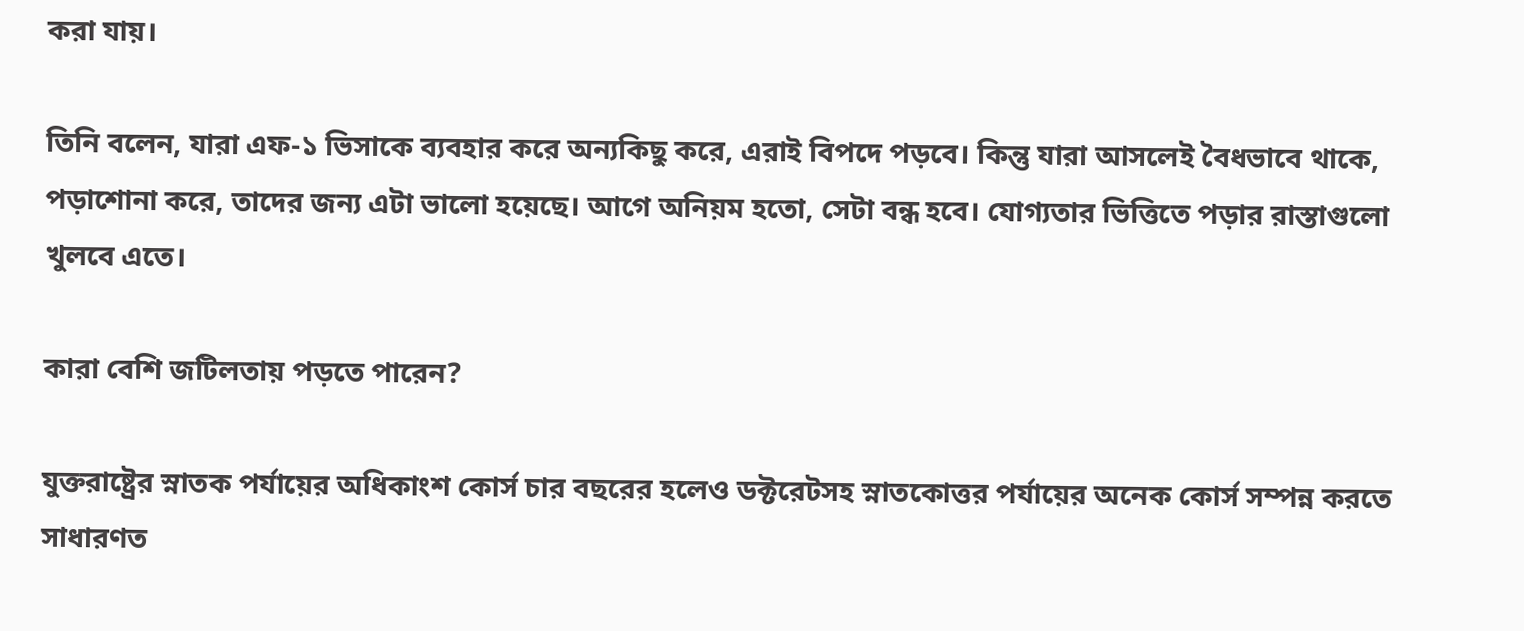করা যায়।

তিনি বলেন, যারা এফ-১ ভিসাকে ব্যবহার করে অন্যকিছু করে, এরাই বিপদে পড়বে। কিন্তু যারা আসলেই বৈধভাবে থাকে, পড়াশোনা করে, তাদের জন্য এটা ভালো হয়েছে। আগে অনিয়ম হতো, সেটা বন্ধ হবে। যোগ্যতার ভিত্তিতে পড়ার রাস্তাগুলো খুলবে এতে।

কারা বেশি জটিলতায় পড়তে পারেন?

যুক্তরাষ্ট্রের স্নাতক পর্যায়ের অধিকাংশ কোর্স চার বছরের হলেও ডক্টরেটসহ স্নাতকোত্তর পর্যায়ের অনেক কোর্স সম্পন্ন করতে সাধারণত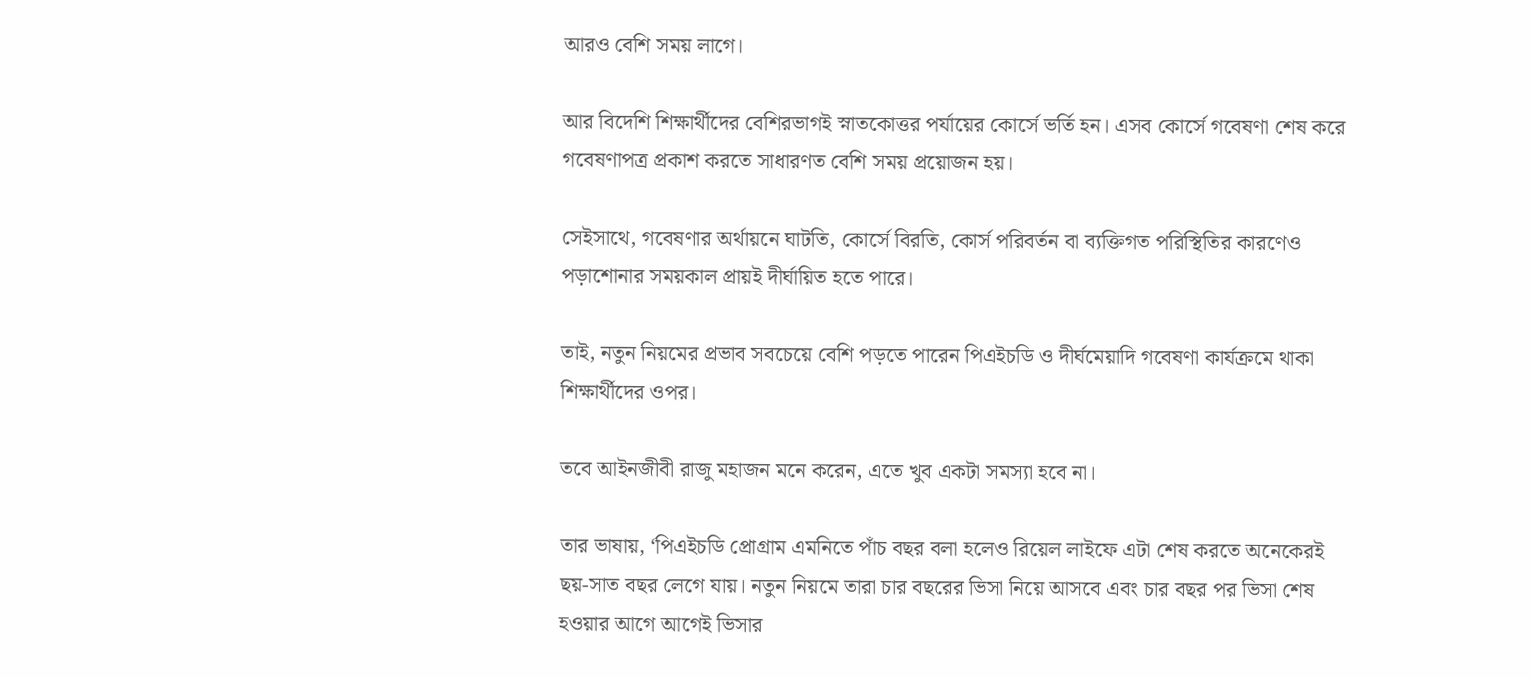আরও বেশি সময় লাগে।

আর বিদেশি শিক্ষার্থীদের বেশিরভাগই স্নাতকোত্তর পর্যায়ের কোর্সে ভর্তি হন। এসব কোর্সে গবেষণা শেষ করে গবেষণাপত্র প্রকাশ করতে সাধারণত বেশি সময় প্রয়োজন হয়।

সেইসাথে, গবেষণার অর্থায়নে ঘাটতি, কোর্সে বিরতি, কোর্স পরিবর্তন বা ব্যক্তিগত পরিস্থিতির কারণেও পড়াশোনার সময়কাল প্রায়ই দীর্ঘায়িত হতে পারে।

তাই, নতুন নিয়মের প্রভাব সবচেয়ে বেশি পড়তে পারেন পিএইচডি ও দীর্ঘমেয়াদি গবেষণা কার্যক্রমে থাকা শিক্ষার্থীদের ওপর।

তবে আইনজীবী রাজু মহাজন মনে করেন, এতে খুব একটা সমস্যা হবে না।

তার ভাষায়, ‘পিএইচডি প্রোগ্রাম এমনিতে পাঁচ বছর বলা হলেও রিয়েল লাইফে এটা শেষ করতে অনেকেরই ছয়-সাত বছর লেগে যায়। নতুন নিয়মে তারা চার বছরের ভিসা নিয়ে আসবে এবং চার বছর পর ভিসা শেষ হওয়ার আগে আগেই ভিসার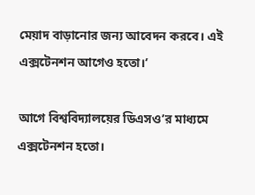মেয়াদ বাড়ানোর জন্য আবেদন করবে। এই এক্সটেনশন আগেও হতো।’

আগে বিশ্ববিদ্যালয়ের ডিএসও’র মাধ্যমে এক্সটেনশন হতো।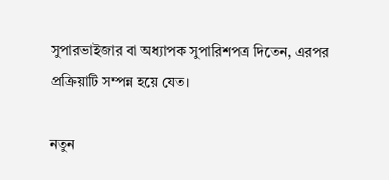সুপারভাইজার বা অধ্যাপক সুপারিশপত্র দিতেন, এরপর প্রক্রিয়াটি সম্পন্ন হয়ে যেত।

নতুন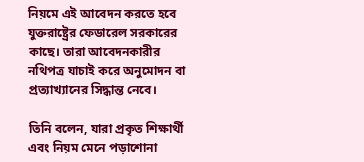নিয়মে এই আবেদন করতে হবে যুক্তরাষ্ট্রের ফেডারেল সরকারের কাছে। তারা আবেদনকারীর নথিপত্র যাচাই করে অনুমোদন বা প্রত্যাখ্যানের সিদ্ধান্ত নেবে।

তিনি বলেন, যারা প্রকৃত শিক্ষার্থী এবং নিয়ম মেনে পড়াশোনা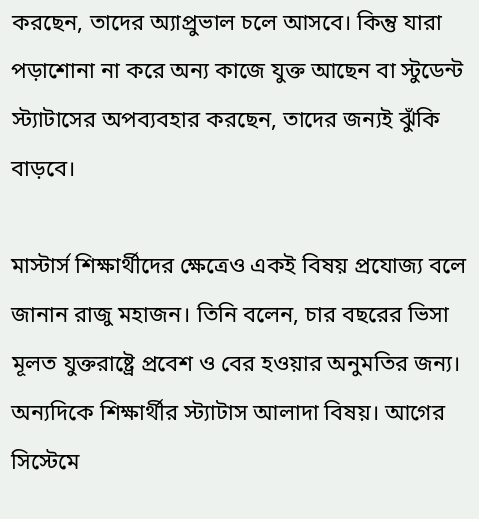করছেন, তাদের অ্যাপ্রুভাল চলে আসবে। কিন্তু যারা পড়াশোনা না করে অন্য কাজে যুক্ত আছেন বা স্টুডেন্ট স্ট্যাটাসের অপব্যবহার করছেন, তাদের জন্যই ঝুঁকি বাড়বে।

মাস্টার্স শিক্ষার্থীদের ক্ষেত্রেও একই বিষয় প্রযোজ্য বলে জানান রাজু মহাজন। তিনি বলেন, চার বছরের ভিসা মূলত যুক্তরাষ্ট্রে প্রবেশ ও বের হওয়ার অনুমতির জন্য। অন্যদিকে শিক্ষার্থীর স্ট্যাটাস আলাদা বিষয়। আগের সিস্টেমে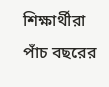শিক্ষার্থীরা পাঁচ বছরের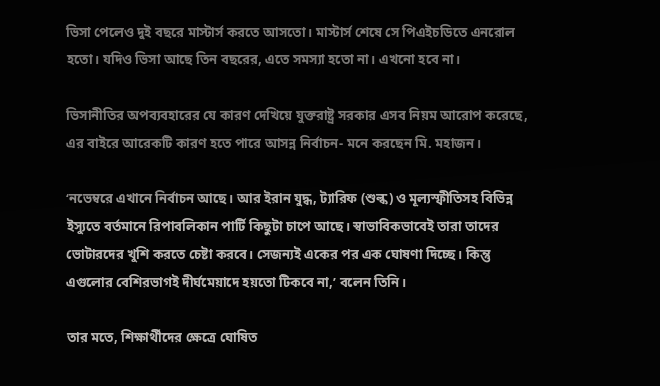ভিসা পেলেও দুই বছরে মাস্টার্স করতে আসতো। মাস্টার্স শেষে সে পিএইচডিতে এনরোল হতো। যদিও ভিসা আছে তিন বছরের, এতে সমস্যা হতো না। এখনো হবে না।

ভিসানীতির অপব্যবহারের যে কারণ দেখিয়ে যুক্তরাষ্ট্র সরকার এসব নিয়ম আরোপ করেছে, এর বাইরে আরেকটি কারণ হতে পারে আসন্ন নির্বাচন- মনে করছেন মি. মহাজন।

‘নভেম্বরে এখানে নির্বাচন আছে। আর ইরান যুদ্ধ, ট্যারিফ (শুল্ক) ও মূল্যস্ফীতিসহ বিভিন্ন ইস্যুতে বর্তমানে রিপাবলিকান পার্টি কিছুটা চাপে আছে। স্বাভাবিকভাবেই তারা তাদের ভোটারদের খুশি করতে চেষ্টা করবে। সেজন্যই একের পর এক ঘোষণা দিচ্ছে। কিন্তু এগুলোর বেশিরভাগই দীর্ঘমেয়াদে হয়তো টিকবে না,’ বলেন তিনি।

তার মতে, শিক্ষার্থীদের ক্ষেত্রে ঘোষিত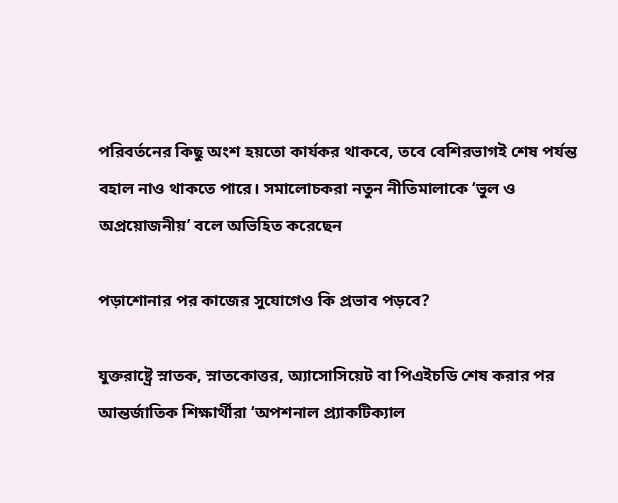পরিবর্তনের কিছু অংশ হয়তো কার্যকর থাকবে, তবে বেশিরভাগই শেষ পর্যন্ত বহাল নাও থাকতে পারে। সমালোচকরা নতুন নীতিমালাকে ‘ভুল ও অপ্রয়োজনীয়’ বলে অভিহিত করেছেন

পড়াশোনার পর কাজের সুযোগেও কি প্রভাব পড়বে?

যুক্তরাষ্ট্রে স্নাতক, স্নাতকোত্তর, অ্যাসোসিয়েট বা পিএইচডি শেষ করার পর আন্তর্জাতিক শিক্ষার্থীরা ‘অপশনাল প্র্যাকটিক্যাল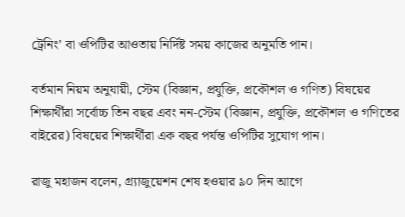ট্রেনিং’ বা ওপিটির আওতায় নির্দিষ্ট সময় কাজের অনুমতি পান।

বর্তমান নিয়ম অনুযায়ী, স্টেম (বিজ্ঞান, প্রযুক্তি, প্রকৌশল ও গণিত) বিষয়ের শিক্ষার্থীরা সর্বোচ্চ তিন বছর এবং নন-স্টেম (বিজ্ঞান, প্রযুক্তি, প্রকৌশল ও গণিতের বাইরের) বিষয়ের শিক্ষার্থীরা এক বছর পর্যন্ত ওপিটির সুযোগ পান।

রাজু মহাজন বলেন, গ্র্যাজুয়েশন শেষ হওয়ার ৯০ দিন আগে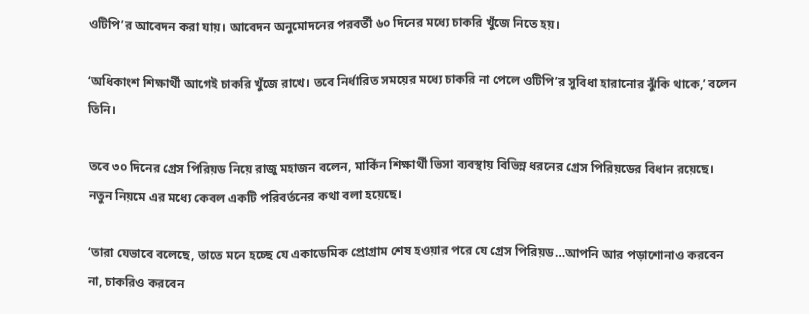ওটিপি’র আবেদন করা যায়। আবেদন অনুমোদনের পরবর্তী ৬০ দিনের মধ্যে চাকরি খুঁজে নিতে হয়।

‘অধিকাংশ শিক্ষার্থী আগেই চাকরি খুঁজে রাখে। তবে নির্ধারিত সময়ের মধ্যে চাকরি না পেলে ওটিপি’র সুবিধা হারানোর ঝুঁকি থাকে,’ বলেন তিনি।

তবে ৩০ দিনের গ্রেস পিরিয়ড নিয়ে রাজু মহাজন বলেন, মার্কিন শিক্ষার্থী ভিসা ব্যবস্থায় বিভিন্ন ধরনের গ্রেস পিরিয়ডের বিধান রয়েছে। নতুন নিয়মে এর মধ্যে কেবল একটি পরিবর্তনের কথা বলা হয়েছে।

‘তারা যেভাবে বলেছে, তাতে মনে হচ্ছে যে একাডেমিক প্রোগ্রাম শেষ হওয়ার পরে যে গ্রেস পিরিয়ড…আপনি আর পড়াশোনাও করবেন না, চাকরিও করবেন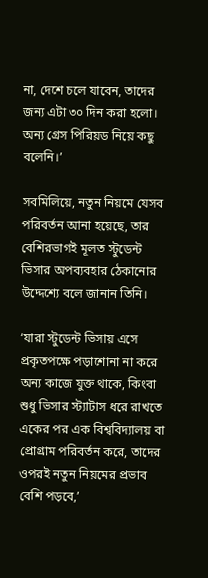না, দেশে চলে যাবেন, তাদের জন্য এটা ৩০ দিন করা হলো। অন্য গ্রেস পিরিয়ড নিয়ে কছু বলেনি।’

সবমিলিয়ে, নতুন নিয়মে যেসব পরিবর্তন আনা হয়েছে, তার বেশিরভাগই মূলত স্টুডেন্ট ভিসার অপব্যবহার ঠেকানোর উদ্দেশ্যে বলে জানান তিনি।

‘যারা স্টুডেন্ট ভিসায় এসে প্রকৃতপক্ষে পড়াশোনা না করে অন্য কাজে যুক্ত থাকে, কিংবা শুধু ভিসার স্ট্যাটাস ধরে রাখতে একের পর এক বিশ্ববিদ্যালয় বা প্রোগ্রাম পরিবর্তন করে, তাদের ওপরই নতুন নিয়মের প্রভাব বেশি পড়বে,’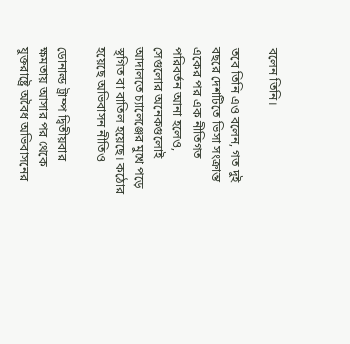বলেন তিনি।

তবে তিনি এও বলেন, গত দুই বছরে দেশটিতে ভিসা সংক্রান্ত একের পর এক নীতিগত পরিবর্তন আনা হলেও, সেগুলোর অনেকগুলোই আদালতে চ্যালেঞ্জের মুখে পড়ে স্থগিত বা বাতিল হয়েছে। কঠোর হয়েছে অভিবাসন নীতিও

ডোনাল্ড ট্রাম্প দ্বিতীয়বার ক্ষমতায় আসার পর থেকে যুক্তরাষ্ট্রে অবৈধ অভিবাসনের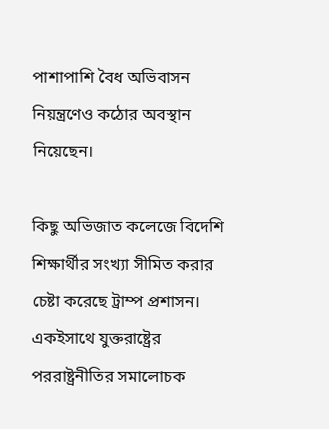পাশাপাশি বৈধ অভিবাসন নিয়ন্ত্রণেও কঠোর অবস্থান নিয়েছেন।

কিছু অভিজাত কলেজে বিদেশি শিক্ষার্থীর সংখ্যা সীমিত করার চেষ্টা করেছে ট্রাম্প প্রশাসন। একইসাথে যুক্তরাষ্ট্রের পররাষ্ট্রনীতির সমালোচক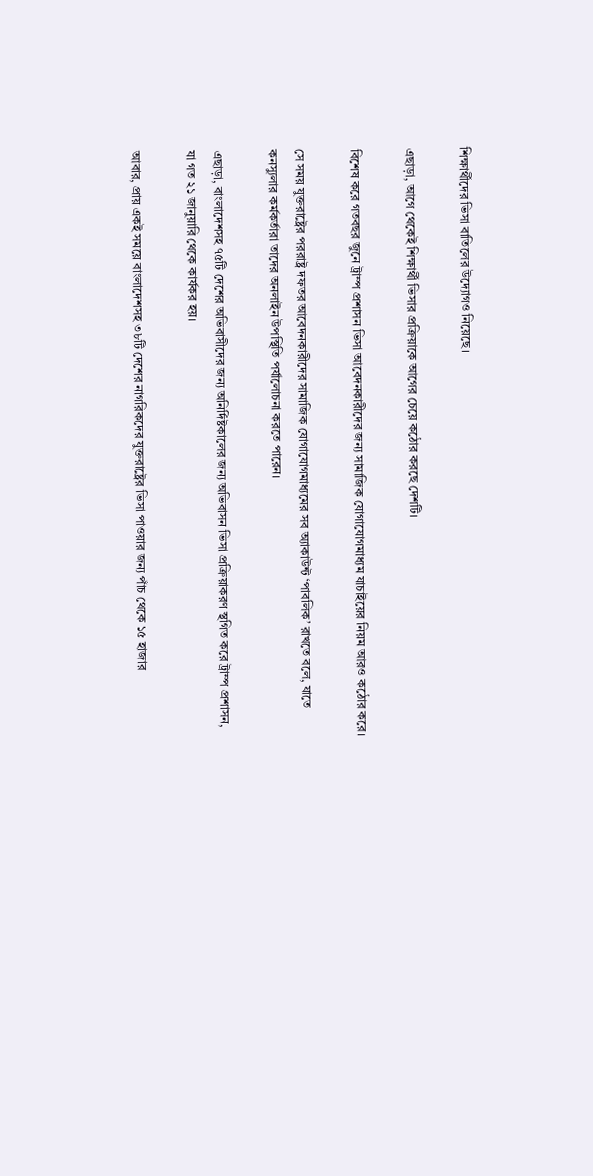শিক্ষার্থীদের ভিসা বাতিলের উদ্যোগও নিয়েছে।

এছাড়া, আগে থেকেই শিক্ষার্থী ভিসার প্রক্রিয়াকে আগের চেয়ে কঠোর করছে দেশটি।

বিশেষ করে গতবছর জুনে ট্রাম্প প্রশাসন ভিসা আবেদনকারীদের জন্য সামাজিক যোগাযোগমাধ্যম যাচাইয়ের নিয়ম আরও কঠোর করে।

সে সময় যুক্তরাষ্ট্রের পররাষ্ট্র দফতর আবেদনকারীদের সামাজিক যোগাযোগমাধ্যমের সব অ্যাকাউন্ট ‘পাবলিক’ রাখতে বলে, যাতে কনস্যুলার কর্মকর্তারা তাদের অনলাইন উপস্থিতি পর্যালোচনা করতে পারেন।

এছাড়া, বাংলাদেশসহ ৭৫টি দেশের অভিবাসীদের জন্য অনির্দিষ্টকালের জন্য অভিবাসন ভিসা প্রক্রিয়াকরণ স্থগিত করে ট্রাম্প প্রশাসন, যা গত ২১ জানুয়ারি থেকে কার্যকর হয়।

আবার, প্রায় একই সময়ে বাংলাদেশসহ ৩৮টি দেশের নাগরিকদের যুক্তরাষ্ট্রের ভিসা পাওয়ার জন্য পাঁচ থেকে ১৫ হাজার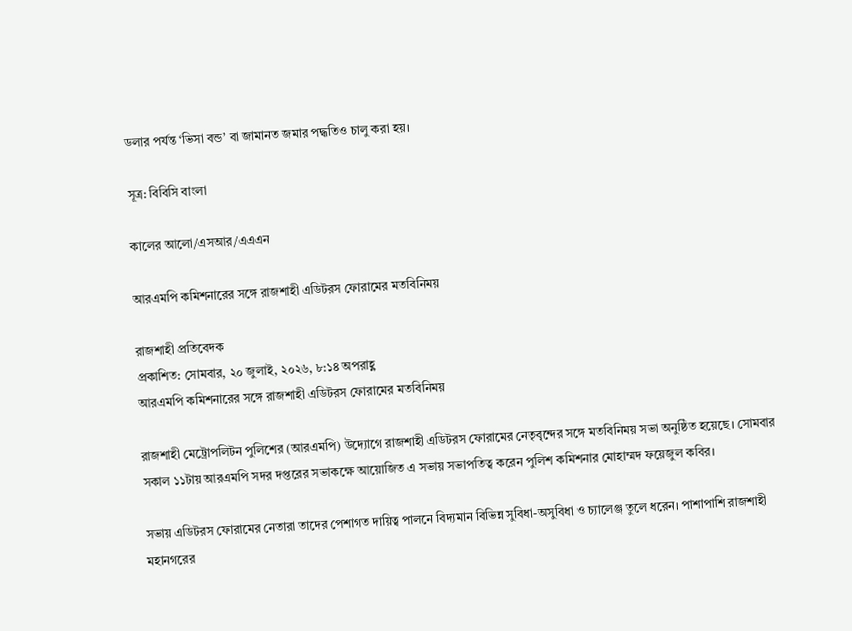ডলার পর্যন্ত ‘ভিসা বন্ড’ বা জামানত জমার পদ্ধতিও চালু করা হয়।

সূত্র: বিবিসি বাংলা

কালের আলো/এসআর/এএএন

আরএমপি কমিশনারের সঙ্গে রাজশাহী এডিটরস ফোরামের মতবিনিময়

রাজশাহী প্রতিবেদক
প্রকাশিত: সোমবার, ২০ জুলাই, ২০২৬, ৮:১৪ অপরাহ্ণ
আরএমপি কমিশনারের সঙ্গে রাজশাহী এডিটরস ফোরামের মতবিনিময়

রাজশাহী মেট্রোপলিটন পুলিশের (আরএমপি) উদ্যোগে রাজশাহী এডিটরস ফোরামের নেতৃবৃন্দের সঙ্গে মতবিনিময় সভা অনুষ্ঠিত হয়েছে। সোমবার সকাল ১১টায় আরএমপি সদর দপ্তরের সভাকক্ষে আয়োজিত এ সভায় সভাপতিত্ব করেন পুলিশ কমিশনার মোহাম্মদ ফয়েজুল কবির।

সভায় এডিটরস ফোরামের নেতারা তাদের পেশাগত দায়িত্ব পালনে বিদ্যমান বিভিন্ন সুবিধা-অসুবিধা ও চ্যালেঞ্জ তুলে ধরেন। পাশাপাশি রাজশাহী মহানগরের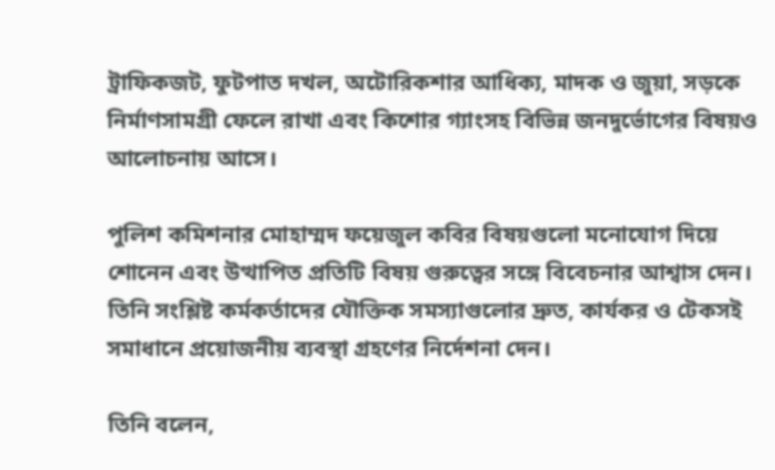ট্রাফিকজট, ফুটপাত দখল, অটোরিকশার আধিক্য, মাদক ও জুয়া, সড়কে নির্মাণসামগ্রী ফেলে রাখা এবং কিশোর গ্যাংসহ বিভিন্ন জনদুর্ভোগের বিষয়ও আলোচনায় আসে।

পুলিশ কমিশনার মোহাম্মদ ফয়েজুল কবির বিষয়গুলো মনোযোগ দিয়ে শোনেন এবং উত্থাপিত প্রতিটি বিষয় গুরুত্বের সঙ্গে বিবেচনার আশ্বাস দেন। তিনি সংশ্লিষ্ট কর্মকর্তাদের যৌক্তিক সমস্যাগুলোর দ্রুত, কার্যকর ও টেকসই সমাধানে প্রয়োজনীয় ব্যবস্থা গ্রহণের নির্দেশনা দেন।

তিনি বলেন,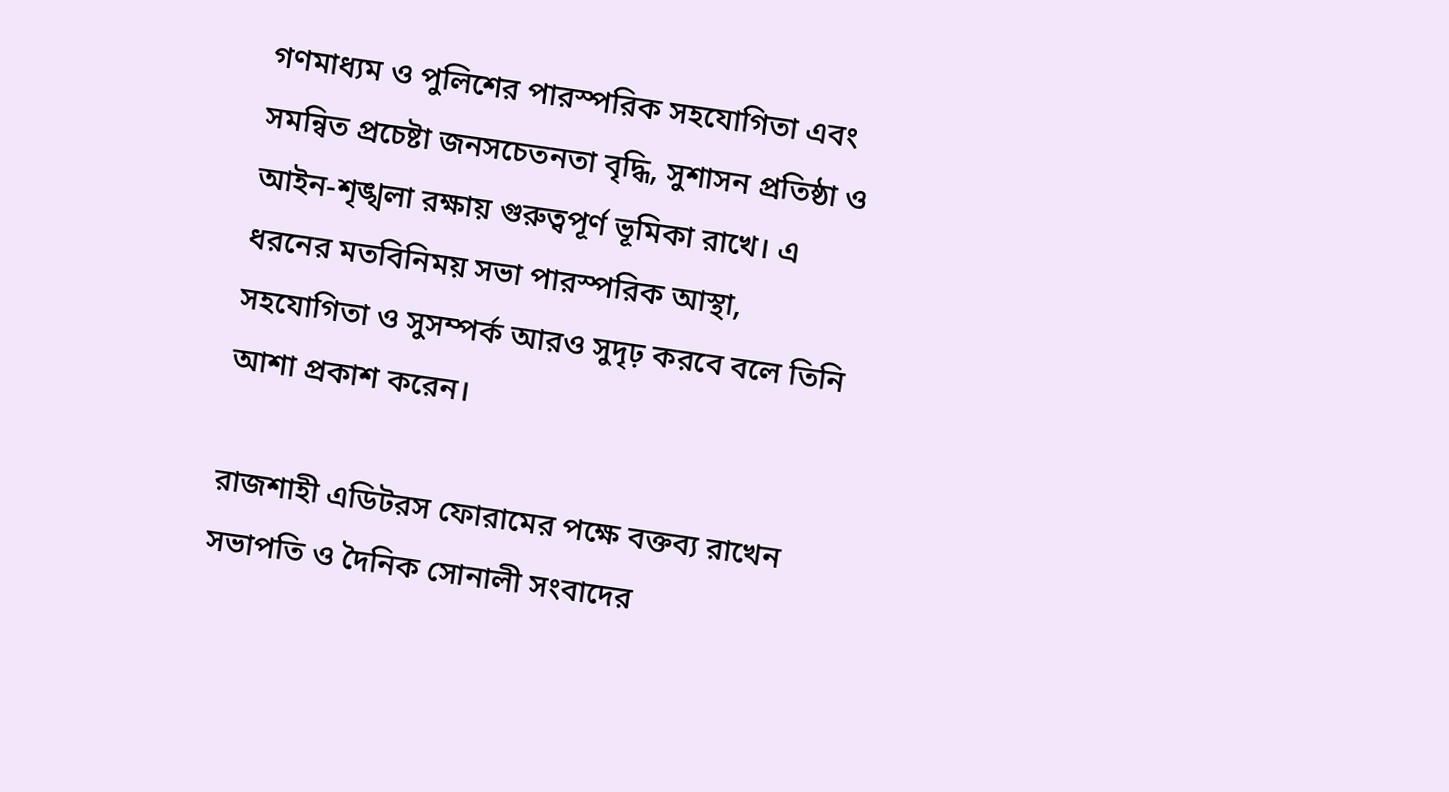গণমাধ্যম ও পুলিশের পারস্পরিক সহযোগিতা এবং সমন্বিত প্রচেষ্টা জনসচেতনতা বৃদ্ধি, সুশাসন প্রতিষ্ঠা ও আইন-শৃঙ্খলা রক্ষায় গুরুত্বপূর্ণ ভূমিকা রাখে। এ ধরনের মতবিনিময় সভা পারস্পরিক আস্থা, সহযোগিতা ও সুসম্পর্ক আরও সুদৃঢ় করবে বলে তিনি আশা প্রকাশ করেন।

রাজশাহী এডিটরস ফোরামের পক্ষে বক্তব্য রাখেন  সভাপতি ও দৈনিক সোনালী সংবাদের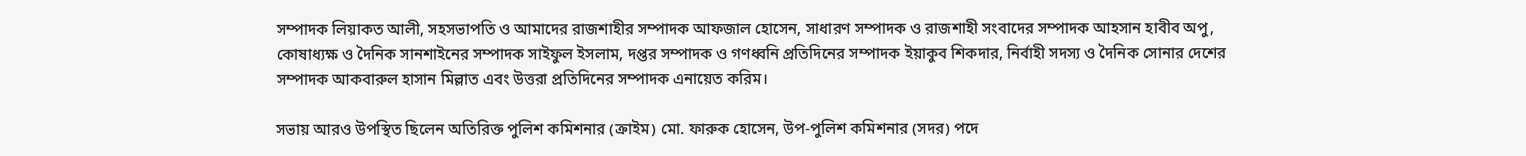সম্পাদক লিয়াকত আলী, সহসভাপতি ও আমাদের রাজশাহীর সম্পাদক আফজাল হোসেন, সাধারণ সম্পাদক ও রাজশাহী সংবাদের সম্পাদক আহসান হাবীব অপু, কোষাধ্যক্ষ ও দৈনিক সানশাইনের সম্পাদক সাইফুল ইসলাম, দপ্তর সম্পাদক ও গণধ্বনি প্রতিদিনের সম্পাদক ইয়াকুব শিকদার, নির্বাহী সদস্য ও দৈনিক সোনার দেশের সম্পাদক আকবারুল হাসান মিল্লাত এবং উত্তরা প্রতিদিনের সম্পাদক এনায়েত করিম।

সভায় আরও উপস্থিত ছিলেন অতিরিক্ত পুলিশ কমিশনার (ক্রাইম) মো. ফারুক হোসেন, উপ-পুলিশ কমিশনার (সদর) পদে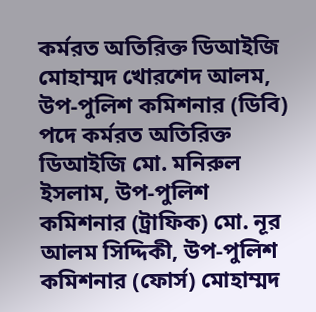কর্মরত অতিরিক্ত ডিআইজি মোহাম্মদ খোরশেদ আলম, উপ-পুলিশ কমিশনার (ডিবি) পদে কর্মরত অতিরিক্ত ডিআইজি মো. মনিরুল ইসলাম, উপ-পুলিশ কমিশনার (ট্রাফিক) মো. নূর আলম সিদ্দিকী, উপ-পুলিশ কমিশনার (ফোর্স) মোহাম্মদ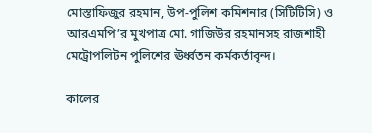মোস্তাফিজুর রহমান, উপ-পুলিশ কমিশনার (সিটিটিসি) ও আরএমপি’র মুখপাত্র মো. গাজিউর রহমানসহ রাজশাহী মেট্রোপলিটন পুলিশের ঊর্ধ্বতন কর্মকর্তাবৃন্দ।

কালের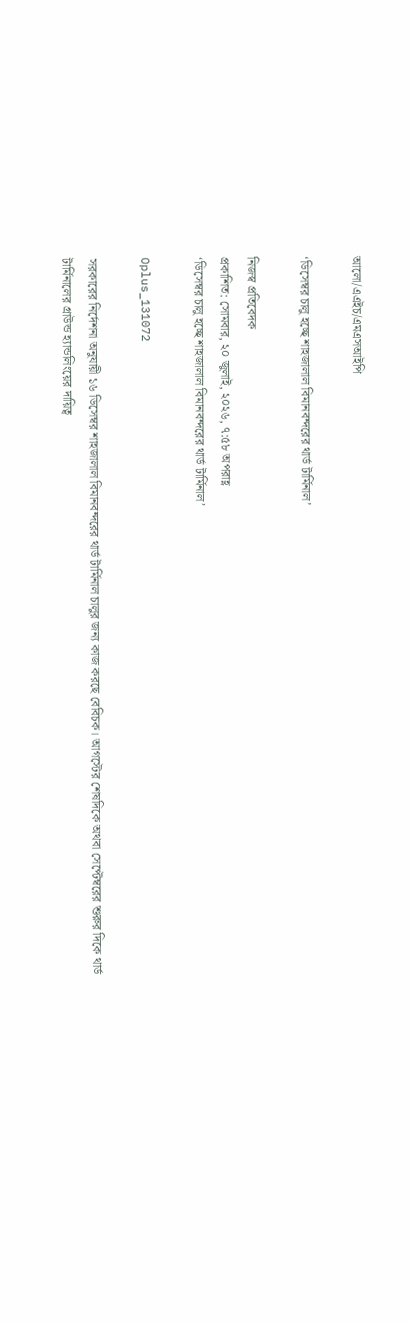আলো/এএইচ/এমএসআইপি

‘ডিসেম্বর চালু হচ্ছে শাহজালাল বিমানবন্দরের থার্ড টার্মিনাল’

নিজস্ব প্রতিবেদক
প্রকাশিত: সোমবার, ২০ জুলাই, ২০২৬, ৭:৫৮ অপরাহ্ণ
‘ডিসেম্বর চালু হচ্ছে শাহজালাল বিমানবন্দরের থার্ড টার্মিনাল’

Oplus_131072

সরকারের নির্দেশনা অনুযায়ী ১৬ ডিসেম্বর শাহজালাল বিমানবন্দরের থার্ড টার্মিনাল চালুর জন্য কাজ করছে বেবিচক। আগস্টের শেষদিকে অথবা সেপ্টেম্বরের শুরুর দিকে থার্ড টার্মিনালের গ্রাউন্ড হ্যান্ডলিংয়ের দায়িত্ব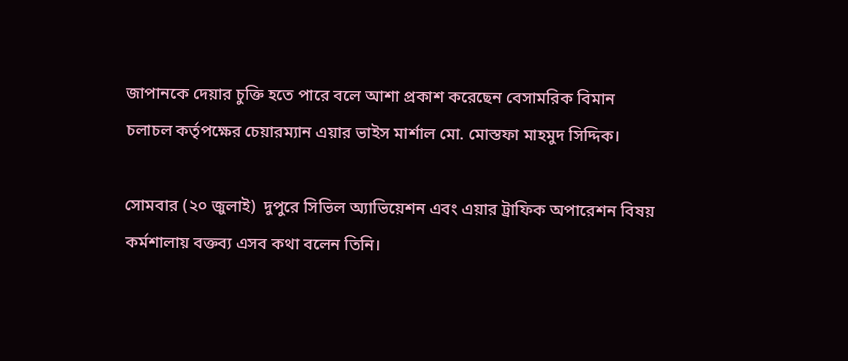জাপানকে দেয়ার চুক্তি হতে পারে বলে আশা প্রকাশ করেছেন বেসামরিক বিমান চলাচল কর্তৃপক্ষের চেয়ারম্যান এয়ার ভাইস মার্শাল মো. মোস্তফা মাহমুদ সিদ্দিক।

সোমবার (২০ জুলাই)  দুপুরে সিভিল অ্যাভিয়েশন এবং এয়ার ট্রাফিক অপারেশন বিষয় কর্মশালায় বক্তব্য এসব কথা বলেন তিনি।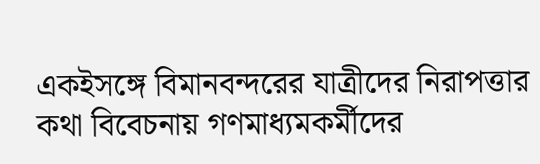একইসঙ্গে বিমানবন্দরের যাত্রীদের নিরাপত্তার কথা বিবেচনায় গণমাধ্যমকর্মীদের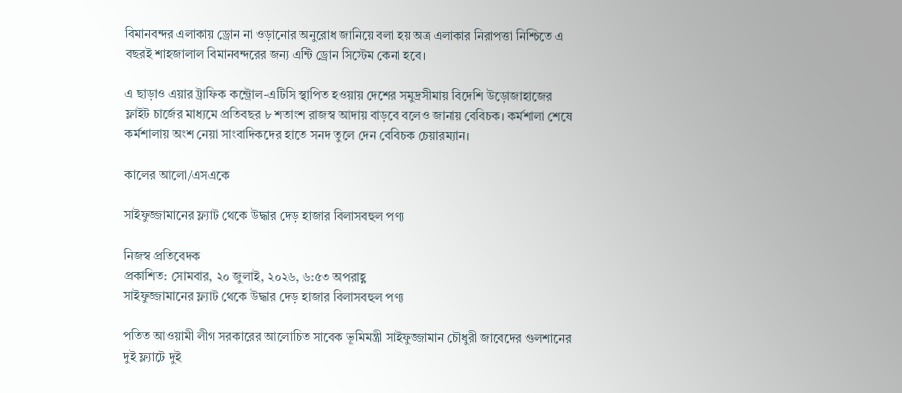বিমানবন্দর এলাকায় ড্রোন না ওড়ানোর অনুরোধ জানিয়ে বলা হয় অত্র এলাকার নিরাপত্তা নিশ্চিতে এ বছরই শাহজালাল বিমানবন্দরের জন্য এন্টি ড্রোন সিস্টেম কেনা হবে।

এ ছাড়াও এয়ার ট্রাফিক কন্ট্রোল-এটিসি স্থাপিত হওয়ায় দেশের সমুদ্রসীমায় বিদেশি উড়োজাহাজের ফ্লাইট চার্জের মাধ্যমে প্রতিবছর ৮ শতাংশ রাজস্ব আদায় বাড়বে বলেও জানায় বেবিচক। কর্মশালা শেষে কর্মশালায় অংশ নেয়া সাংবাদিকদের হাতে সনদ তুলে দেন বেবিচক চেয়ারম্যান।

কালের আলো/এসএকে

সাইফুজ্জামানের ফ্ল্যাট থেকে উদ্ধার দেড় হাজার বিলাসবহুল পণ্য

নিজস্ব প্রতিবেদক
প্রকাশিত: সোমবার, ২০ জুলাই, ২০২৬, ৬:৫৩ অপরাহ্ণ
সাইফুজ্জামানের ফ্ল্যাট থেকে উদ্ধার দেড় হাজার বিলাসবহুল পণ্য

পতিত আওয়ামী লীগ সরকারের আলোচিত সাবেক ভূমিমন্ত্রী সাইফুজ্জামান চৌধুরী জাবেদের গুলশানের দুই ফ্ল্যাটে দুই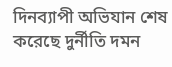দিনব্যাপী অভিযান শেষ করেছে দুর্নীতি দমন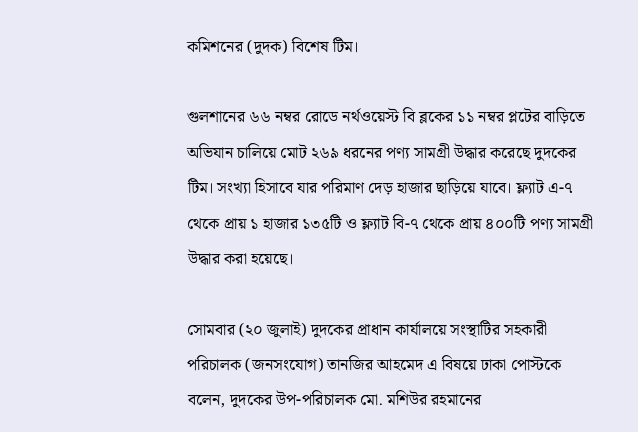কমিশনের (দুদক) বিশেষ টিম।

গুলশানের ৬৬ নম্বর রোডে নর্থওয়েস্ট বি ব্লকের ১১ নম্বর প্লটের বাড়িতে অভিযান চালিয়ে মোট ২৬৯ ধরনের পণ্য সামগ্রী উদ্ধার করেছে দুদকের টিম। সংখ্যা হিসাবে যার পরিমাণ দেড় হাজার ছাড়িয়ে যাবে। ফ্ল্যাট এ-৭ থেকে প্রায় ১ হাজার ১৩৫টি ও ফ্ল্যাট বি-৭ থেকে প্রায় ৪০০টি পণ্য সামগ্রী উদ্ধার করা হয়েছে।

সোমবার (২০ জুলাই) দুদকের প্রাধান কার্যালয়ে সংস্থাটির সহকারী পরিচালক (জনসংযোগ) তানজির আহমেদ এ বিষয়ে ঢাকা পোস্টকে বলেন, দুদকের উপ-পরিচালক মো. মশিউর রহমানের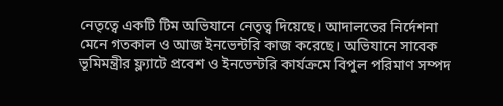নেতৃত্বে একটি টিম অভিযানে নেতৃত্ব দিয়েছে। আদালতের নির্দেশনা মেনে গতকাল ও আজ ইনভেন্টরি কাজ করেছে। অভিযানে সাবেক ভূমিমন্ত্রীর ফ্ল্যাটে প্রবেশ ও ইনভেন্টরি কার্যক্রমে বিপুল পরিমাণ সম্পদ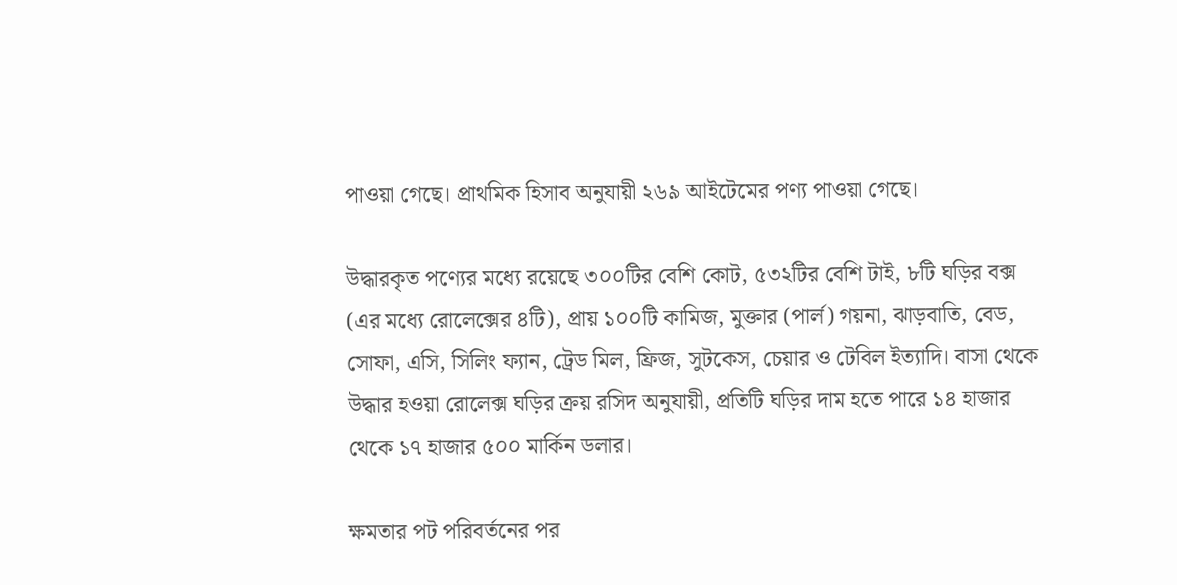পাওয়া গেছে। প্রাথমিক হিসাব অনুযায়ী ২৬৯ আইটেমের পণ্য পাওয়া গেছে।

উদ্ধারকৃত পণ্যের মধ্যে রয়েছে ৩০০টির বেশি কোট, ৫৩২টির বেশি টাই, ৮টি ঘড়ির বক্স (এর মধ্যে রোলেক্সের ৪টি), প্রায় ১০০টি কামিজ, মুক্তার (পার্ল) গয়না, ঝাড়বাতি, বেড, সোফা, এসি, সিলিং ফ্যান, ট্রেড মিল, ফ্রিজ, সুটকেস, চেয়ার ও টেবিল ইত্যাদি। বাসা থেকে উদ্ধার হওয়া রোলেক্স ঘড়ির ক্রয় রসিদ অনুযায়ী, প্রতিটি ঘড়ির দাম হতে পারে ১৪ হাজার থেকে ১৭ হাজার ৫০০ মার্কিন ডলার।

ক্ষমতার পট পরিবর্তনের পর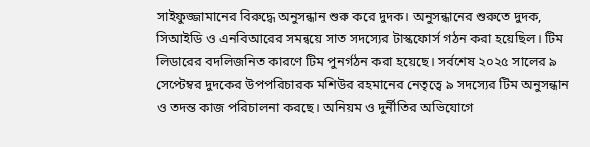সাইফুজ্জামানের বিরুদ্ধে অনুসন্ধান শুরু করে দুদক। অনুসন্ধানের শুরুতে ‍দুদক, সিআইডি ও এনবিআরের সমন্বয়ে সাত সদস্যের টাস্কফোর্স গঠন করা হয়েছিল। টিম লিডারের বদলিজনিত কারণে টিম পুনর্গঠন করা হয়েছে। সর্বশেষ ২০২৫ সালের ৯ সেপ্টেম্বর দুদকের উপপরিচারক মশিউর রহমানের নেতৃত্বে ৯ সদস্যের টিম অনুসন্ধান ও তদন্ত কাজ পরিচালনা করছে। অনিয়ম ও দুর্নীতির অভিযোগে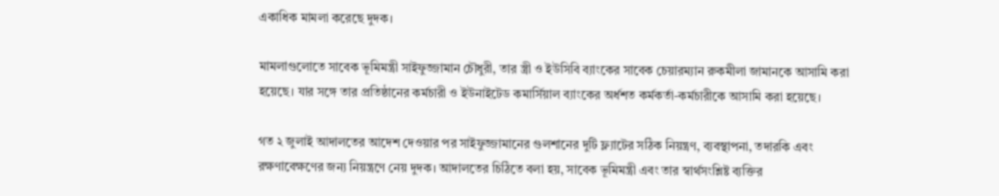একাধিক মামলা করেছে দুদক।

মামলাগুলোতে সাবেক ভূমিমন্ত্রী সাইফুজ্জামান চৌধুরী, তার স্ত্রী ও ইউসিবি ব্যাংকের সাবেক চেয়ারম্যান রুকমীলা জামানকে আসামি করা হয়েছে। যার সঙ্গে তার প্রতিষ্ঠানের কর্মচারী ও ইউনাইটেড কমার্সিয়াল ব্যাংকের অর্ধশত কর্মকর্তা-কর্মচারীকে আসামি করা হয়েছে।

গত ২ জুলাই আদালতের আদেশ দেওয়ার পর সাইফুজ্জামানের গুলশানের দুটি ফ্ল্যাটের সঠিক নিয়ন্ত্রণ, ব্যবস্থাপনা, তদারকি এবং রক্ষণাবেক্ষণের জন্য নিয়ন্ত্রণে নেয় দুদক। আদালতের চিঠিতে বলা হয়, সাবেক ভূমিমন্ত্রী এবং তার স্বার্থসংশ্লিষ্ট ব্যক্তির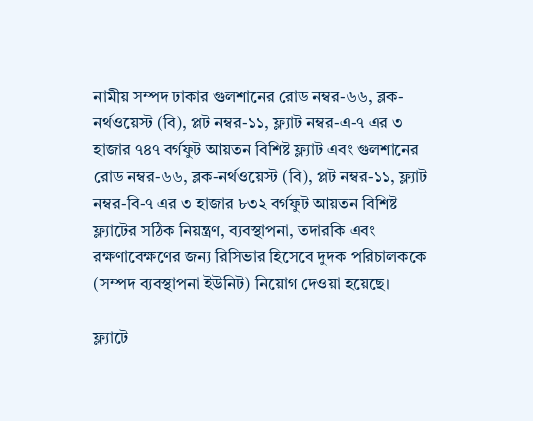নামীয় সম্পদ ঢাকার গুলশানের রোড নম্বর-৬৬, ব্লক-নর্থওয়েস্ট (বি), প্লট নম্বর-১১, ফ্ল্যাট নম্বর-এ-৭ এর ৩ হাজার ৭৪৭ বর্গফুট আয়তন বিশিষ্ট ফ্ল্যাট এবং গুলশানের রোড নম্বর-৬৬, ব্লক-নর্থওয়েস্ট (বি), প্লট নম্বর-১১, ফ্ল্যাট নম্বর-বি-৭ এর ৩ হাজার ৮৩২ বর্গফুট আয়তন বিশিষ্ট ফ্ল্যাটের সঠিক নিয়ন্ত্রণ, ব্যবস্থাপনা, তদারকি এবং রক্ষণাবেক্ষণের জন্য রিসিভার হিসেবে দুদক পরিচালককে (সম্পদ ব্যবস্থাপনা ইউনিট) নিয়োগ দেওয়া হয়েছে।

ফ্ল্যাটে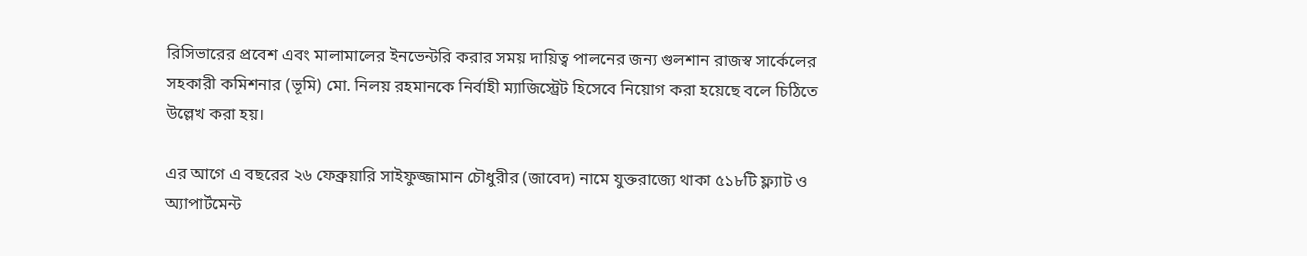রিসিভারের প্রবেশ এবং মালামালের ইনভেন্টরি করার সময় দায়িত্ব পালনের জন্য গুলশান রাজস্ব সার্কেলের সহকারী কমিশনার (ভূমি) মো. নিলয় রহমানকে নির্বাহী ম্যাজিস্ট্রেট হিসেবে নিয়োগ করা হয়েছে বলে চিঠিতে উল্লেখ করা হয়।

এর আগে এ বছরের ২৬ ফেব্রুয়ারি সাইফুজ্জামান চৌধুরীর (জাবেদ) নামে যুক্তরাজ্যে থাকা ৫১৮টি ফ্ল্যাট ও অ্যাপার্টমেন্ট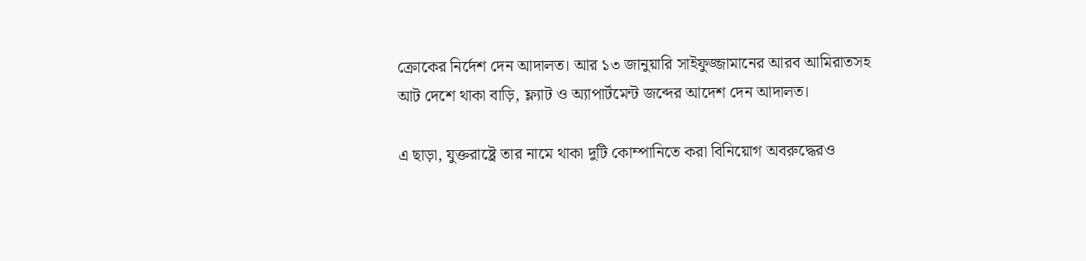ক্রোকের নির্দেশ দেন আদালত। আর ১৩ জানুয়ারি সাইফুজ্জামানের আরব আমিরাতসহ আট দেশে থাকা বাড়ি, ফ্ল্যাট ও অ্যাপার্টমেন্ট জব্দের আদেশ দেন আদালত।

এ ছাড়া, যুক্তরাষ্ট্রে তার নামে থাকা দুটি কোম্পানিতে করা বিনিয়োগ অবরুদ্ধেরও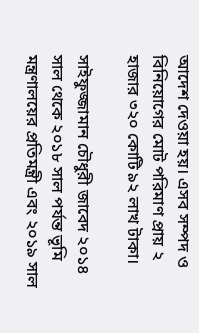আদেশ দেওয়া হয়। এসব সম্পদ ও বিনিয়োগের মোট পরিমাণ প্রায় ২ হাজার ৩২০ কোটি ৯২ লাখ টাকা।

সাইফুজ্জামান চৌধুরী জাবেদ ২০১৪ সাল থেকে ২০১৮ সাল পর্যন্ত ভূমি মন্ত্রণালয়ের প্রতিমন্ত্রী এবং ২০১৯ সাল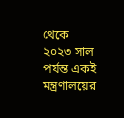থেকে ২০২৩ সাল পর্যন্ত একই মন্ত্রণালয়ের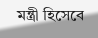মন্ত্রী হিসেবে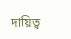দায়িত্ব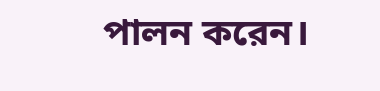পালন করেন।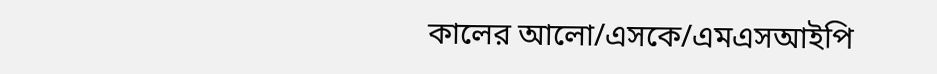কালের আলো/এসকে/এমএসআইপি